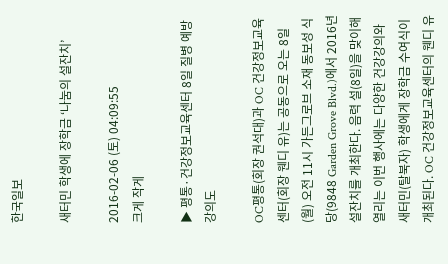한국일보

새터민 학생에 장학금 ‘나눔의 설잔치’

2016-02-06 (토) 04:09:55
크게 작게

▶ 평통·건강정보교육센터 8일 질병 예방 강의도

OC평통(회장 권석대)과 OC 건강정보교육센터(회장 웬디 유)는 공동으로 오는 8일(월) 오전 11시 가든그로브 소재 동보성 식당(9848 Garden Grove Blvd.)에서 2016년 설잔치를 개최한다. 음력 설(8일)을 맞이해 열리는 이번 행사에는 다양한 건강강의와 새터민(탈북자) 학생에게 장학금 수여식이 개최된다. OC 건강정보교육센터의 웬디 유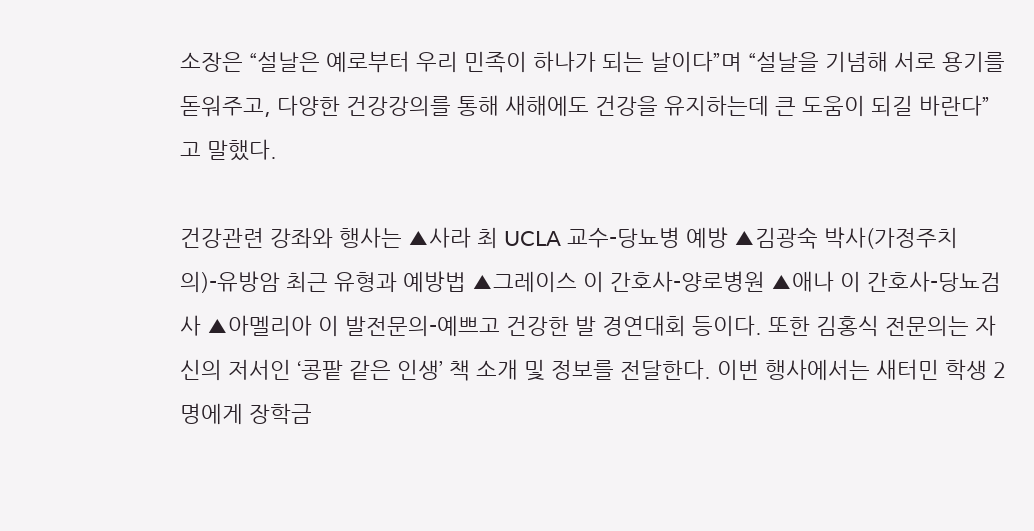소장은 “설날은 예로부터 우리 민족이 하나가 되는 날이다”며 “설날을 기념해 서로 용기를 돋워주고, 다양한 건강강의를 통해 새해에도 건강을 유지하는데 큰 도움이 되길 바란다”고 말했다.

건강관련 강좌와 행사는 ▲사라 최 UCLA 교수-당뇨병 예방 ▲김광숙 박사(가정주치의)-유방암 최근 유형과 예방법 ▲그레이스 이 간호사-양로병원 ▲애나 이 간호사-당뇨검사 ▲아멜리아 이 발전문의-예쁘고 건강한 발 경연대회 등이다. 또한 김홍식 전문의는 자신의 저서인 ‘콩팥 같은 인생’ 책 소개 및 정보를 전달한다. 이번 행사에서는 새터민 학생 2명에게 장학금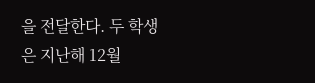을 전달한다. 두 학생은 지난해 12월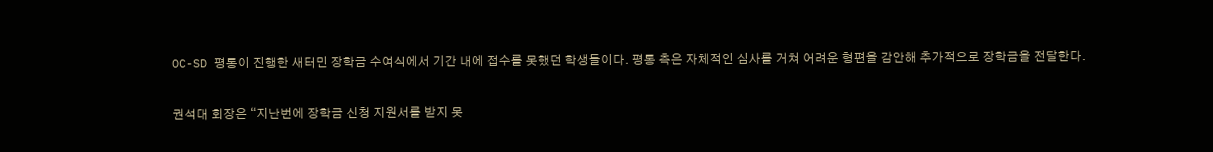OC-SD 평통이 진행한 새터민 장학금 수여식에서 기간 내에 접수를 못했던 학생들이다. 평통 측은 자체적인 심사를 거쳐 어려운 형편을 감안해 추가적으로 장학금을 전달한다.

권석대 회장은 “지난번에 장학금 신청 지원서를 받지 못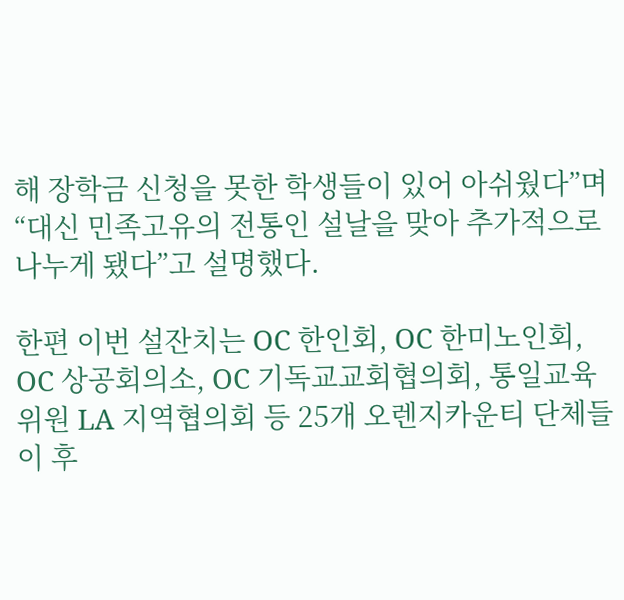해 장학금 신청을 못한 학생들이 있어 아쉬웠다”며 “대신 민족고유의 전통인 설날을 맞아 추가적으로 나누게 됐다”고 설명했다.

한편 이번 설잔치는 OC 한인회, OC 한미노인회, OC 상공회의소, OC 기독교교회협의회, 통일교육위원 LA 지역협의회 등 25개 오렌지카운티 단체들이 후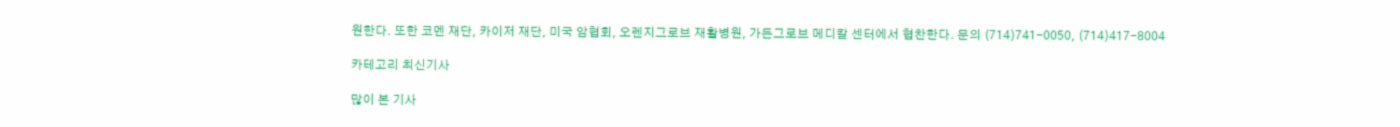원한다. 또한 코멘 재단, 카이저 재단, 미국 암협회, 오렌지그로브 재활병원, 가든그로브 메디칼 센터에서 협찬한다. 문의 (714)741-0050, (714)417-8004

카테고리 최신기사

많이 본 기사